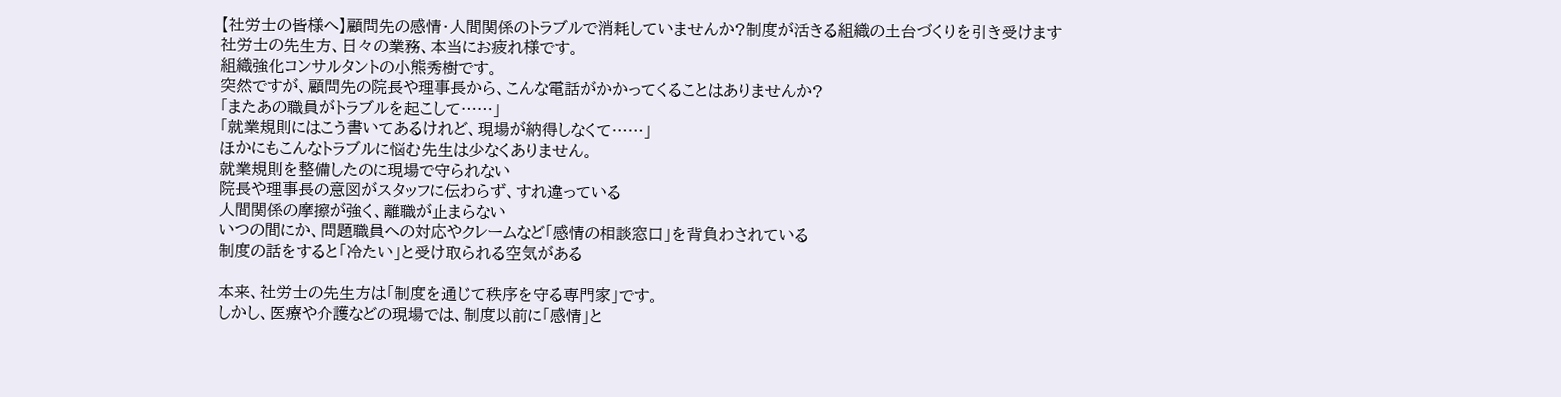【社労士の皆様へ】顧問先の感情・人間関係のトラブルで消耗していませんか?制度が活きる組織の土台づくりを引き受けます
社労士の先生方、日々の業務、本当にお疲れ様です。
組織強化コンサルタントの小熊秀樹です。
突然ですが、顧問先の院長や理事長から、こんな電話がかかってくることはありませんか?
「またあの職員がトラブルを起こして……」
「就業規則にはこう書いてあるけれど、現場が納得しなくて……」
ほかにもこんなトラブルに悩む先生は少なくありません。
就業規則を整備したのに現場で守られない
院長や理事長の意図がスタッフに伝わらず、すれ違っている
人間関係の摩擦が強く、離職が止まらない
いつの間にか、問題職員への対応やクレームなど「感情の相談窓口」を背負わされている
制度の話をすると「冷たい」と受け取られる空気がある

本来、社労士の先生方は「制度を通じて秩序を守る専門家」です。
しかし、医療や介護などの現場では、制度以前に「感情」と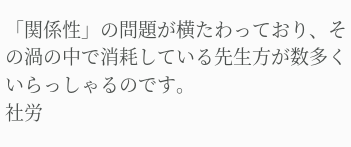「関係性」の問題が横たわっており、その渦の中で消耗している先生方が数多くいらっしゃるのです。
社労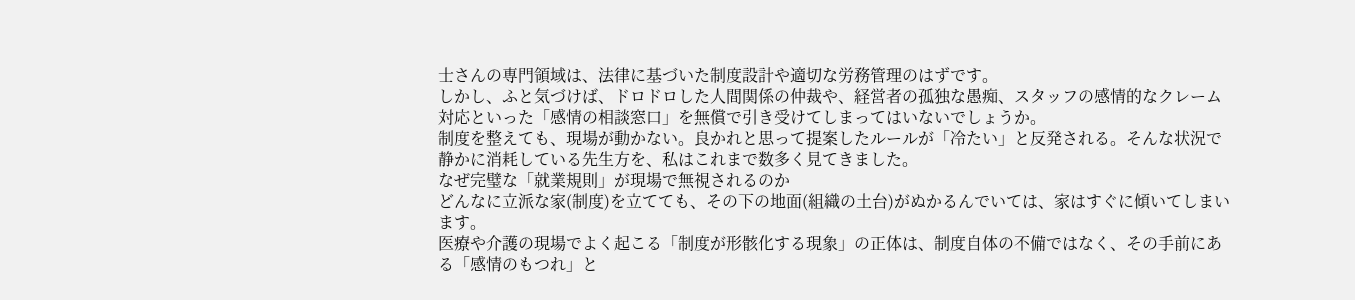士さんの専門領域は、法律に基づいた制度設計や適切な労務管理のはずです。
しかし、ふと気づけば、ドロドロした人間関係の仲裁や、経営者の孤独な愚痴、スタッフの感情的なクレーム対応といった「感情の相談窓口」を無償で引き受けてしまってはいないでしょうか。
制度を整えても、現場が動かない。良かれと思って提案したルールが「冷たい」と反発される。そんな状況で静かに消耗している先生方を、私はこれまで数多く見てきました。
なぜ完璧な「就業規則」が現場で無視されるのか
どんなに立派な家(制度)を立てても、その下の地面(組織の土台)がぬかるんでいては、家はすぐに傾いてしまいます。
医療や介護の現場でよく起こる「制度が形骸化する現象」の正体は、制度自体の不備ではなく、その手前にある「感情のもつれ」と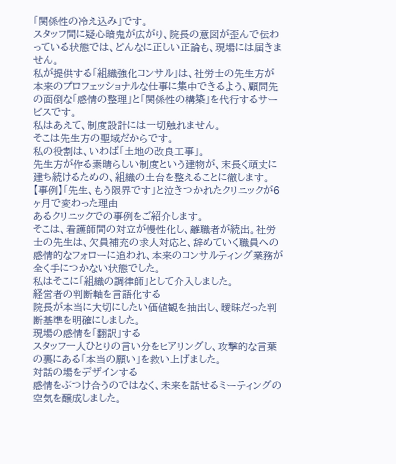「関係性の冷え込み」です。
スタッフ間に疑心暗鬼が広がり、院長の意図が歪んで伝わっている状態では、どんなに正しい正論も、現場には届きません。
私が提供する「組織強化コンサル」は、社労士の先生方が本来のプロフェッショナルな仕事に集中できるよう、顧問先の面倒な「感情の整理」と「関係性の構築」を代行するサービスです。
私はあえて、制度設計には一切触れません。
そこは先生方の聖域だからです。
私の役割は、いわば「土地の改良工事」。
先生方が作る素晴らしい制度という建物が、末長く頑丈に建ち続けるための、組織の土台を整えることに徹します。
【事例】「先生、もう限界です」と泣きつかれたクリニックが6ヶ月で変わった理由
あるクリニックでの事例をご紹介します。
そこは、看護師間の対立が慢性化し、離職者が続出。社労士の先生は、欠員補充の求人対応と、辞めていく職員への感情的なフォローに追われ、本来のコンサルティング業務が全く手につかない状態でした。
私はそこに「組織の調律師」として介入しました。
経営者の判断軸を言語化する
院長が本当に大切にしたい価値観を抽出し、曖昧だった判断基準を明確にしました。
現場の感情を「翻訳」する
スタッフ一人ひとりの言い分をヒアリングし、攻撃的な言葉の裏にある「本当の願い」を救い上げました。
対話の場をデザインする
感情をぶつけ合うのではなく、未来を話せるミーティングの空気を醸成しました。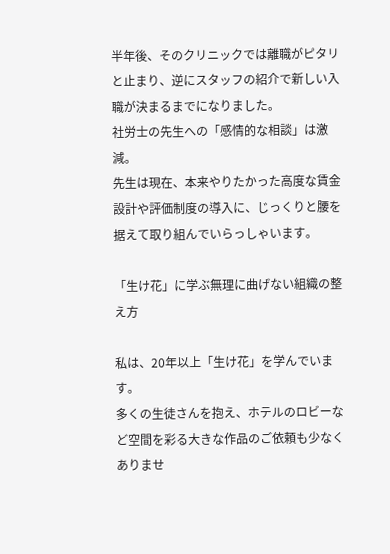半年後、そのクリニックでは離職がピタリと止まり、逆にスタッフの紹介で新しい入職が決まるまでになりました。
社労士の先生への「感情的な相談」は激減。
先生は現在、本来やりたかった高度な賃金設計や評価制度の導入に、じっくりと腰を据えて取り組んでいらっしゃいます。

「生け花」に学ぶ無理に曲げない組織の整え方

私は、20年以上「生け花」を学んでいます。
多くの生徒さんを抱え、ホテルのロビーなど空間を彩る大きな作品のご依頼も少なくありませ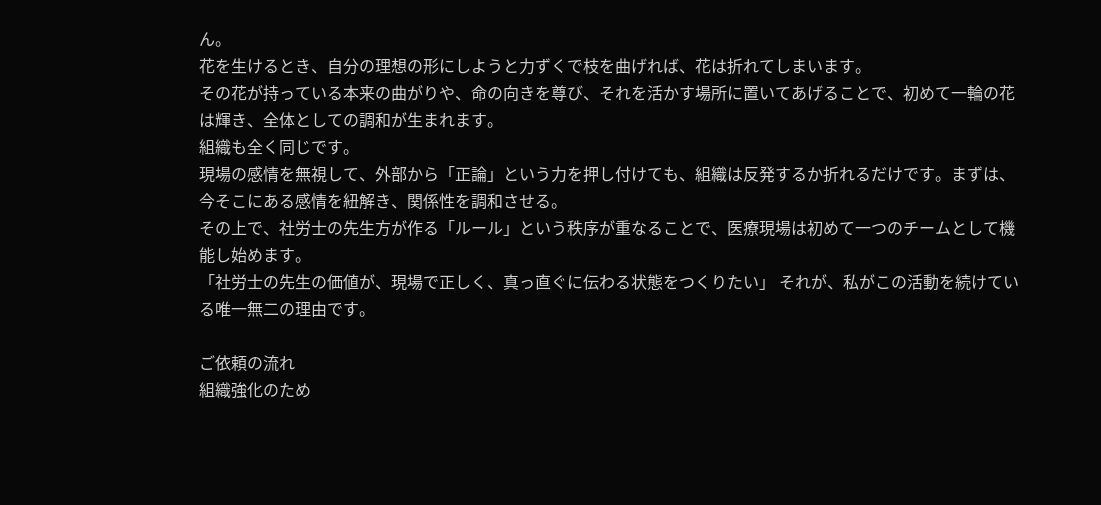ん。
花を生けるとき、自分の理想の形にしようと力ずくで枝を曲げれば、花は折れてしまいます。
その花が持っている本来の曲がりや、命の向きを尊び、それを活かす場所に置いてあげることで、初めて一輪の花は輝き、全体としての調和が生まれます。
組織も全く同じです。
現場の感情を無視して、外部から「正論」という力を押し付けても、組織は反発するか折れるだけです。まずは、今そこにある感情を紐解き、関係性を調和させる。
その上で、社労士の先生方が作る「ルール」という秩序が重なることで、医療現場は初めて一つのチームとして機能し始めます。
「社労士の先生の価値が、現場で正しく、真っ直ぐに伝わる状態をつくりたい」 それが、私がこの活動を続けている唯一無二の理由です。

ご依頼の流れ
組織強化のため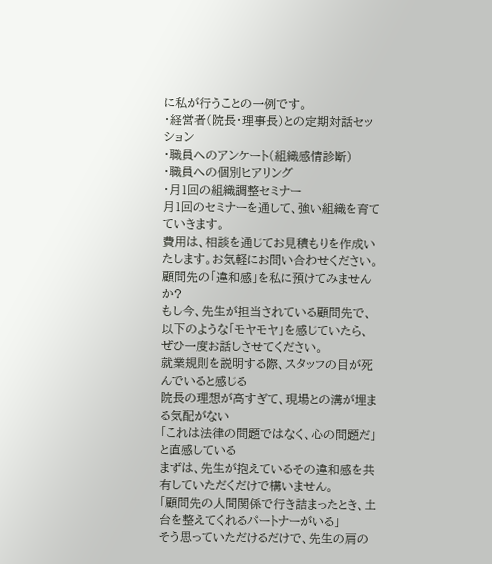に私が行うことの一例です。
・経営者(院長・理事長)との定期対話セッション
・職員へのアンケート(組織感情診断)
・職員への個別ヒアリング
・月1回の組織調整セミナー
月1回のセミナーを通して、強い組織を育てていきます。
費用は、相談を通じてお見積もりを作成いたします。お気軽にお問い合わせください。
顧問先の「違和感」を私に預けてみませんか?
もし今、先生が担当されている顧問先で、以下のような「モヤモヤ」を感じていたら、ぜひ一度お話しさせてください。
就業規則を説明する際、スタッフの目が死んでいると感じる
院長の理想が高すぎて、現場との溝が埋まる気配がない
「これは法律の問題ではなく、心の問題だ」と直感している
まずは、先生が抱えているその違和感を共有していただくだけで構いません。
「顧問先の人間関係で行き詰まったとき、土台を整えてくれるパートナーがいる」
そう思っていただけるだけで、先生の肩の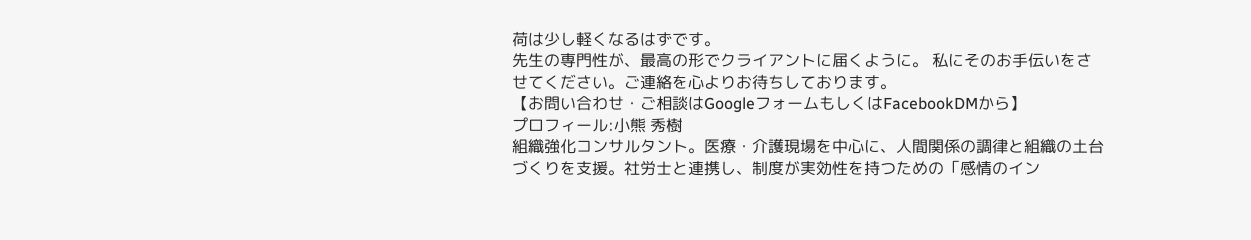荷は少し軽くなるはずです。
先生の専門性が、最高の形でクライアントに届くように。 私にそのお手伝いをさせてください。ご連絡を心よりお待ちしております。
【お問い合わせ・ご相談はGoogleフォームもしくはFacebookDMから】
プロフィール:小熊 秀樹
組織強化コンサルタント。医療・介護現場を中心に、人間関係の調律と組織の土台づくりを支援。社労士と連携し、制度が実効性を持つための「感情のイン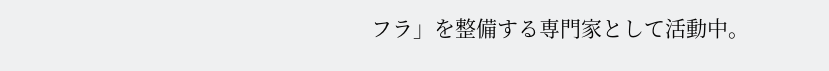フラ」を整備する専門家として活動中。